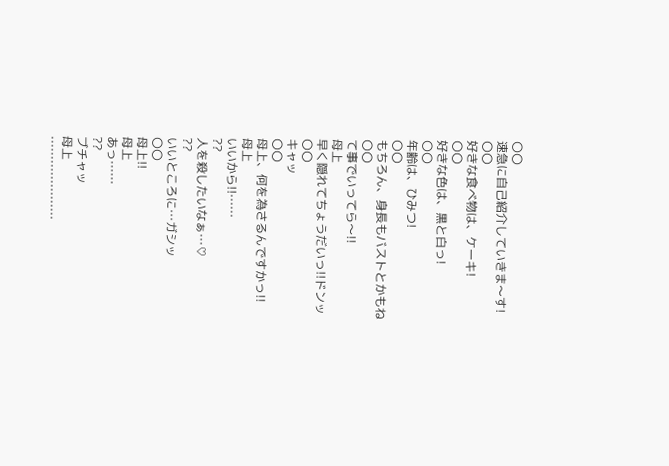〇〇
速急に自己紹介していきま〜す!
〇〇
好きな食べ物は、ケーキ!
〇〇
好きな色は、黒と白っ!
〇〇
年齢は、ひみつ!
〇〇
もちろん、身長もバストとかもね
〇〇
て事でいってら〜!!
母上
早く隠れてちょうだいっ!!ドンッ
〇〇
キャッ
〇〇
母上、何を為さるんですかっ!!
母上
いいから!!……
??
人を殺したいなぁ…♡
??
いいところに…ガシッ
〇〇
母上!!
母上
あっ……
??
ブチャッ
母上
…………………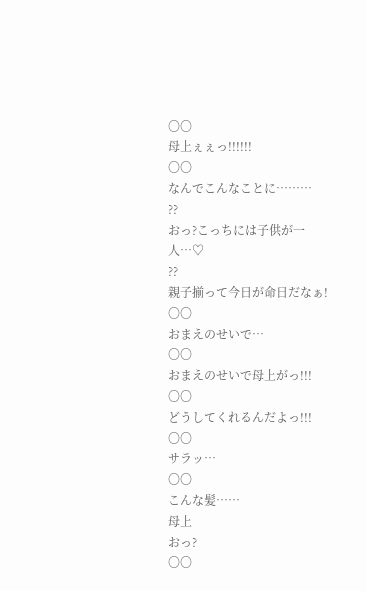〇〇
母上ぇぇっ!!!!!!
〇〇
なんでこんなことに………
??
おっ?こっちには子供が一人…♡
??
親子揃って今日が命日だなぁ!
〇〇
おまえのせいで…
〇〇
おまえのせいで母上がっ!!!
〇〇
どうしてくれるんだよっ!!!
〇〇
サラッ…
〇〇
こんな髪……
母上
おっ?
〇〇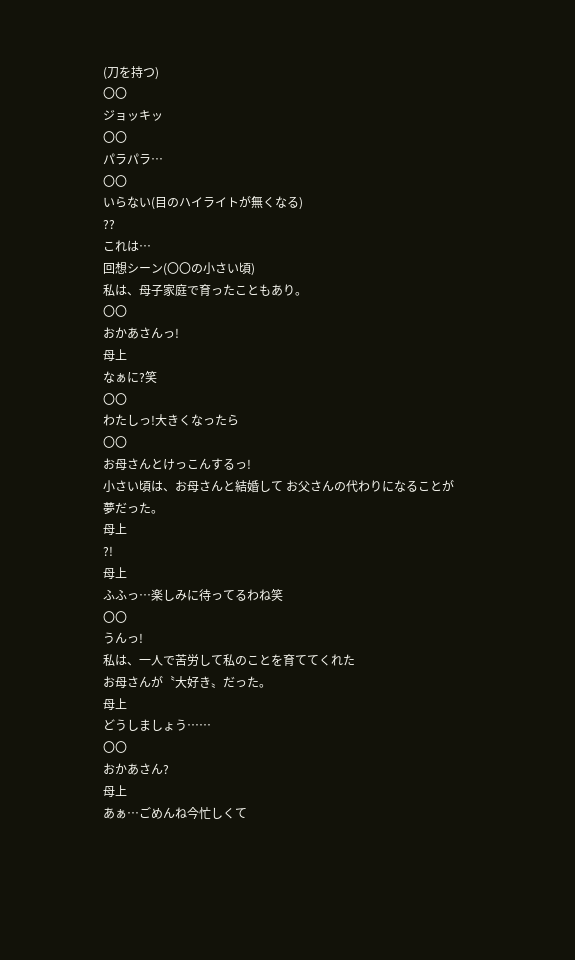(刀を持つ)
〇〇
ジョッキッ
〇〇
パラパラ…
〇〇
いらない(目のハイライトが無くなる)
??
これは…
回想シーン(〇〇の小さい頃)
私は、母子家庭で育ったこともあり。
〇〇
おかあさんっ!
母上
なぁに?笑
〇〇
わたしっ!大きくなったら
〇〇
お母さんとけっこんするっ!
小さい頃は、お母さんと結婚して お父さんの代わりになることが夢だった。
母上
?!
母上
ふふっ…楽しみに待ってるわね笑
〇〇
うんっ!
私は、一人で苦労して私のことを育ててくれた
お母さんが〝大好き〟だった。
母上
どうしましょう……
〇〇
おかあさん?
母上
あぁ…ごめんね今忙しくて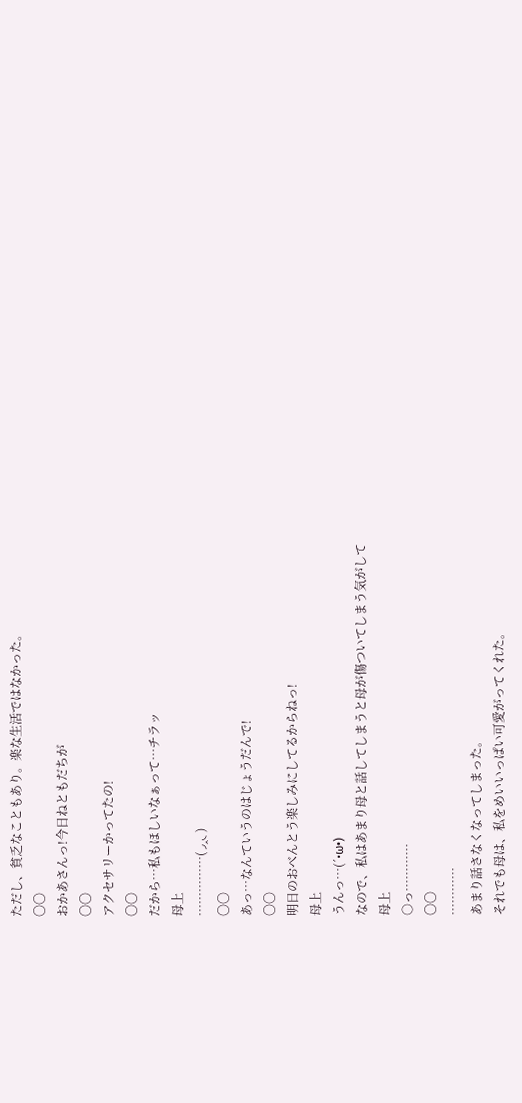ただし、貧乏なこともあり。楽な生活ではなかった。
〇〇
おかあさんっ!今日ねともだちが
〇〇
アクセサリーかってたの!
〇〇
だから…私もほしいなぁって…チラッ
母上
……………( ◞‸◟ )
〇〇
あっ…なんていうのはじょうだんで!
〇〇
明日のおべんとう楽しみにしてるからねっ!
母上
うんっ…(´•ω•)
なので、私はあまり母と話してしまうと母が傷ついてしまう気がして
母上
○っ…………
〇〇
…………
あまり話さなくなってしまった。
それでも母は、私をめいいっぱい可愛がってくれた。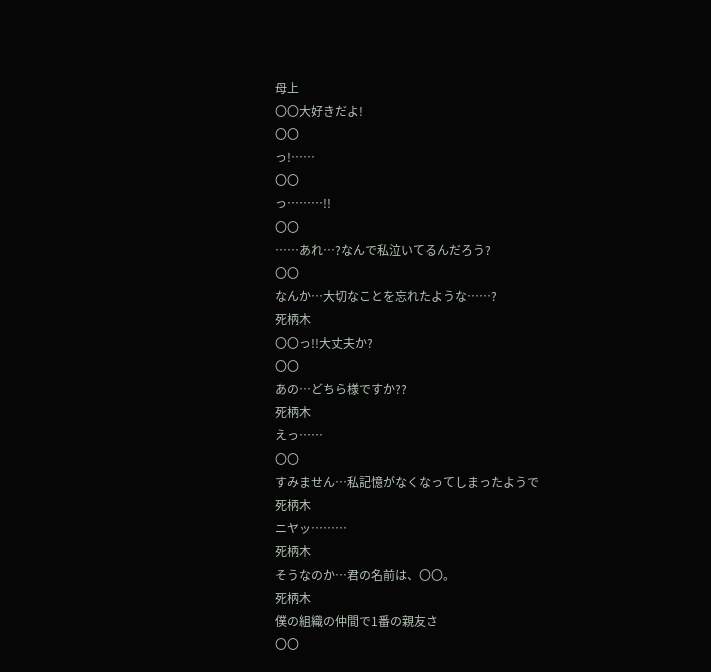母上
〇〇大好きだよ!
〇〇
っ!……
〇〇
っ………!!
〇〇
……あれ…?なんで私泣いてるんだろう?
〇〇
なんか…大切なことを忘れたような……?
死柄木
〇〇っ!!大丈夫か?
〇〇
あの…どちら様ですか??
死柄木
えっ……
〇〇
すみません…私記憶がなくなってしまったようで
死柄木
ニヤッ………
死柄木
そうなのか…君の名前は、〇〇。
死柄木
僕の組織の仲間で1番の親友さ
〇〇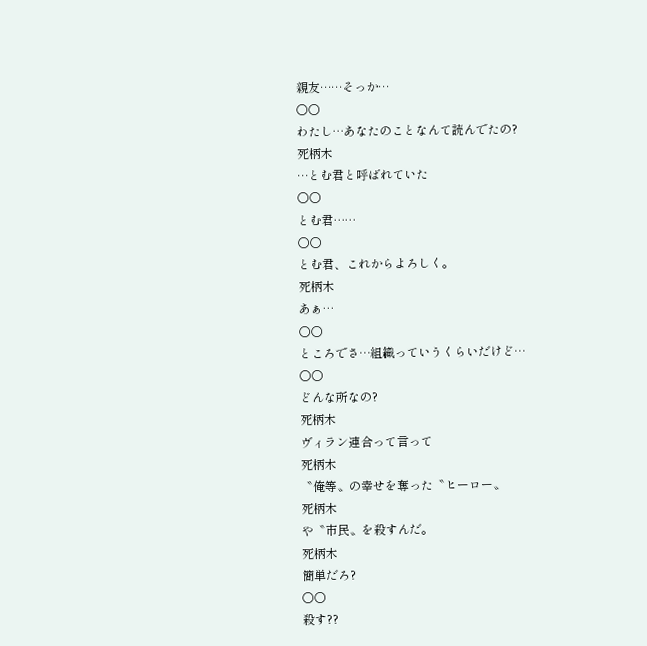親友……そっか…
〇〇
わたし…あなたのことなんて読んでたの?
死柄木
…とむ君と呼ばれていた
〇〇
とむ君……
〇〇
とむ君、これからよろしく。
死柄木
あぁ…
〇〇
ところでさ…組織っていうくらいだけど…
〇〇
どんな所なの?
死柄木
ヴィラン連合って言って
死柄木
〝俺等〟の幸せを奪った〝ヒーロー〟
死柄木
や〝市民〟を殺すんだ。
死柄木
簡単だろ?
〇〇
殺す??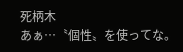死柄木
あぁ…〝個性〟を使ってな。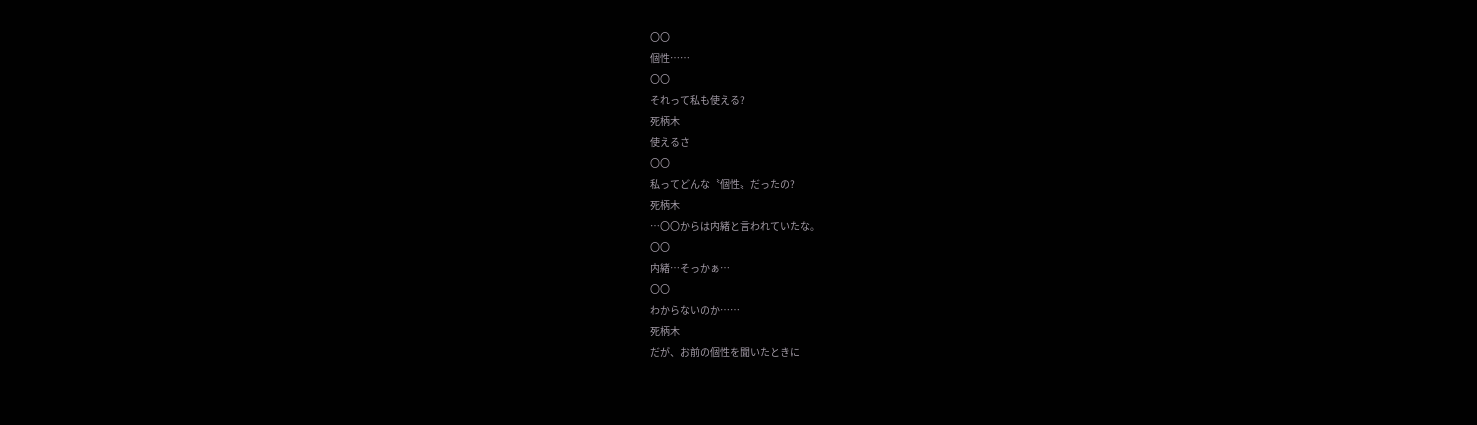〇〇
個性……
〇〇
それって私も使える?
死柄木
使えるさ
〇〇
私ってどんな〝個性〟だったの?
死柄木
…〇〇からは内緒と言われていたな。
〇〇
内緒…そっかぁ…
〇〇
わからないのか……
死柄木
だが、お前の個性を聞いたときに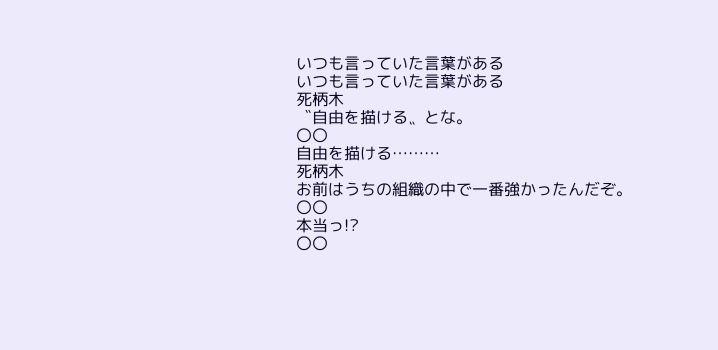いつも言っていた言葉がある
いつも言っていた言葉がある
死柄木
〝自由を描ける〟とな。
〇〇
自由を描ける………
死柄木
お前はうちの組織の中で一番強かったんだぞ。
〇〇
本当っ!?
〇〇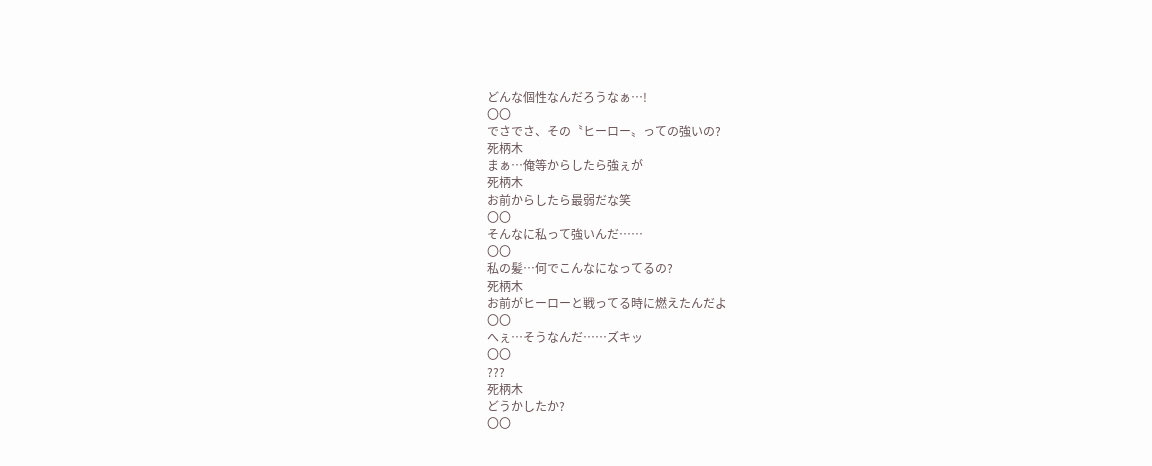どんな個性なんだろうなぁ…!
〇〇
でさでさ、その〝ヒーロー〟っての強いの?
死柄木
まぁ…俺等からしたら強ぇが
死柄木
お前からしたら最弱だな笑
〇〇
そんなに私って強いんだ……
〇〇
私の髪…何でこんなになってるの?
死柄木
お前がヒーローと戦ってる時に燃えたんだよ
〇〇
へぇ…そうなんだ……ズキッ
〇〇
???
死柄木
どうかしたか?
〇〇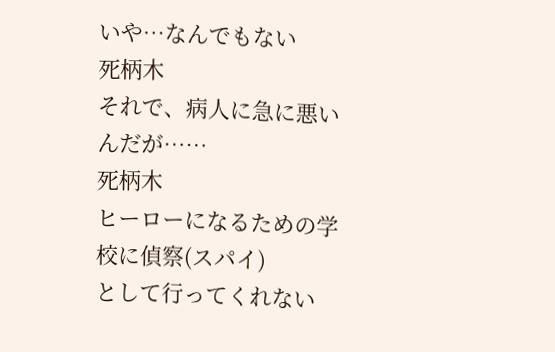いや…なんでもない
死柄木
それで、病人に急に悪いんだが……
死柄木
ヒーローになるための学校に偵察(スパイ)
として行ってくれない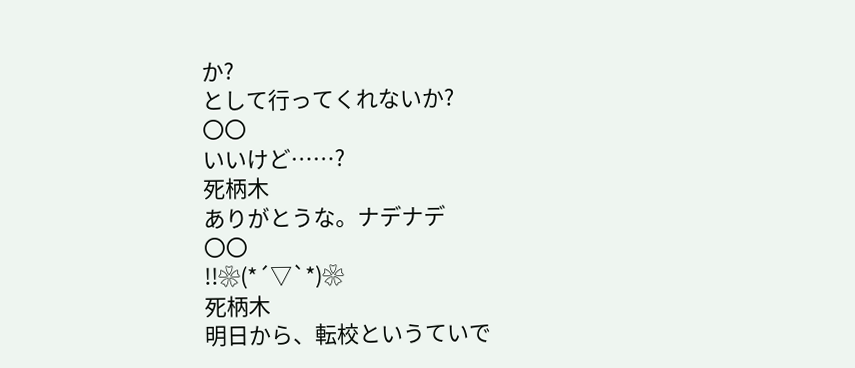か?
として行ってくれないか?
〇〇
いいけど……?
死柄木
ありがとうな。ナデナデ
〇〇
!!❀(*´▽`*)❀
死柄木
明日から、転校というていで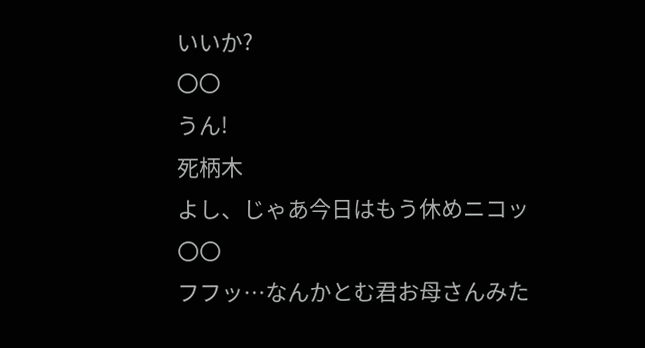いいか?
〇〇
うん!
死柄木
よし、じゃあ今日はもう休めニコッ
〇〇
フフッ…なんかとむ君お母さんみた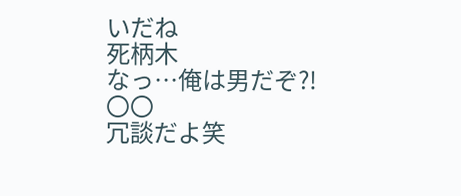いだね
死柄木
なっ…俺は男だぞ?!
〇〇
冗談だよ笑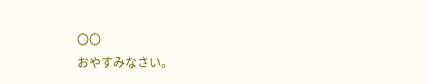〇〇
おやすみなさい。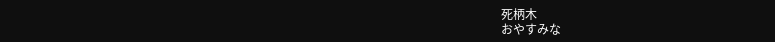死柄木
おやすみな